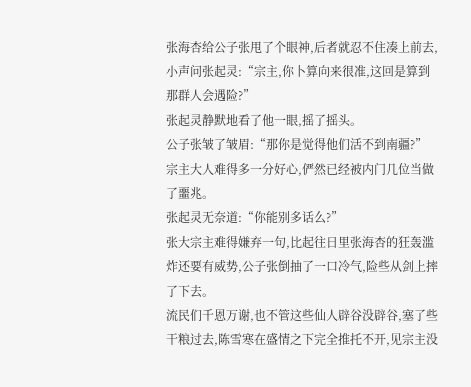张海杏给公子张甩了个眼神,后者就忍不住凑上前去,小声问张起灵:“宗主,你卜算向来很准,这回是算到那群人会遇险?”
张起灵静默地看了他一眼,摇了摇头。
公子张皱了皱眉:“那你是觉得他们活不到南疆?”
宗主大人难得多一分好心,俨然已经被内门几位当做了噩兆。
张起灵无奈道:“你能别多话么?”
张大宗主难得嫌弃一句,比起往日里张海杏的狂轰滥炸还要有威势,公子张倒抽了一口冷气,险些从剑上摔了下去。
流民们千恩万谢,也不管这些仙人辟谷没辟谷,塞了些干粮过去,陈雪寒在盛情之下完全推托不开,见宗主没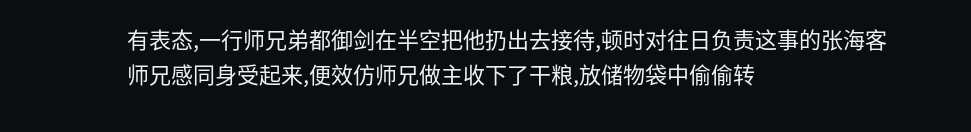有表态,一行师兄弟都御剑在半空把他扔出去接待,顿时对往日负责这事的张海客师兄感同身受起来,便效仿师兄做主收下了干粮,放储物袋中偷偷转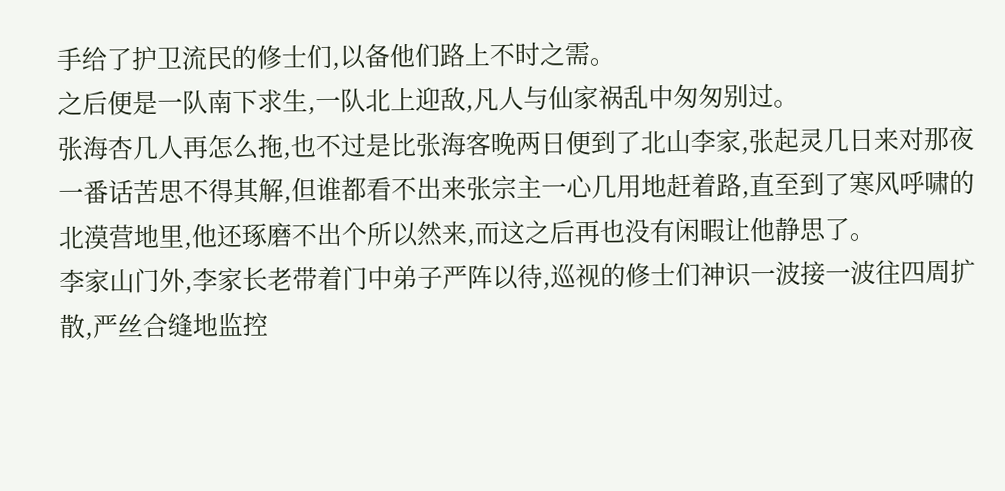手给了护卫流民的修士们,以备他们路上不时之需。
之后便是一队南下求生,一队北上迎敌,凡人与仙家祸乱中匆匆别过。
张海杏几人再怎么拖,也不过是比张海客晚两日便到了北山李家,张起灵几日来对那夜一番话苦思不得其解,但谁都看不出来张宗主一心几用地赶着路,直至到了寒风呼啸的北漠营地里,他还琢磨不出个所以然来,而这之后再也没有闲暇让他静思了。
李家山门外,李家长老带着门中弟子严阵以待,巡视的修士们神识一波接一波往四周扩散,严丝合缝地监控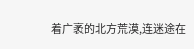着广袤的北方荒漠,连迷途在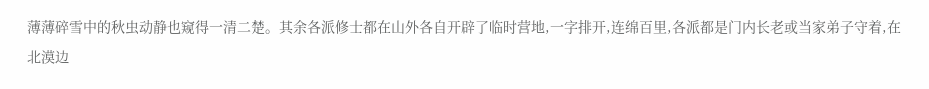薄薄碎雪中的秋虫动静也窥得一清二楚。其余各派修士都在山外各自开辟了临时营地,一字排开,连绵百里,各派都是门内长老或当家弟子守着,在北漠边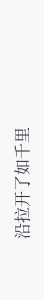沿拉开了如千里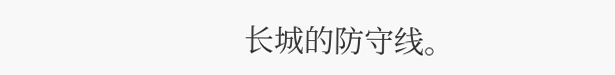长城的防守线。